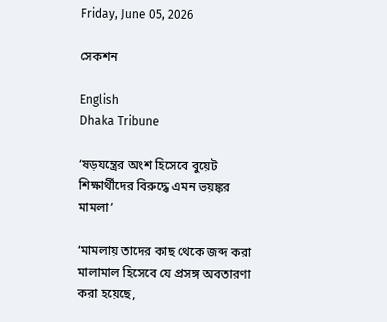Friday, June 05, 2026

সেকশন

English
Dhaka Tribune

‘ষড়যন্ত্রের অংশ হিসেবে বুয়েট শিক্ষার্থীদের বিরুদ্ধে এমন ভয়ঙ্কর মামলা’

‘মামলায় তাদের কাছ থেকে জব্দ করা মালামাল হিসেবে যে প্রসঙ্গ অবতারণা করা হয়েছে,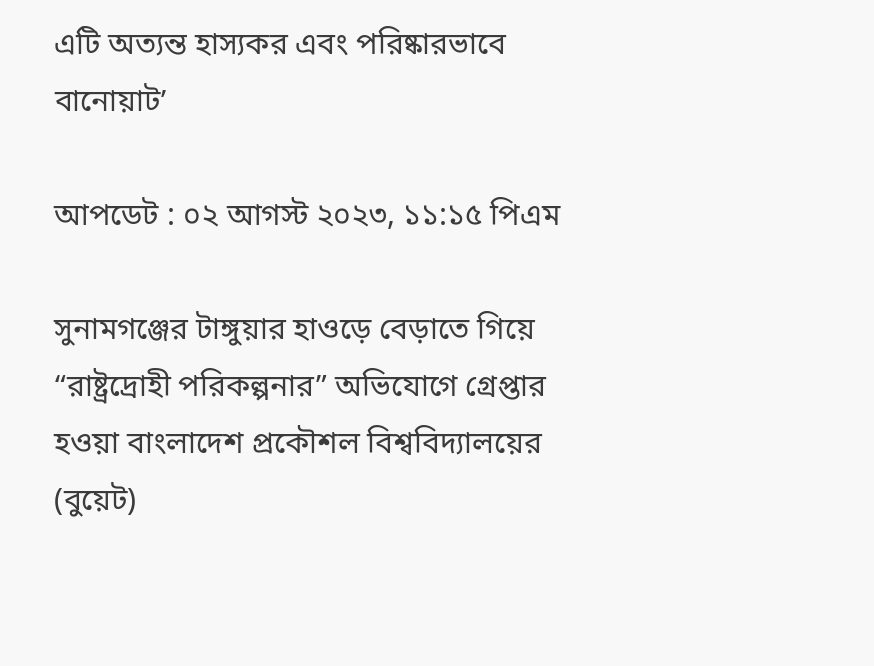এটি অত্যন্ত হাস্যকর এবং পরিষ্কারভাবে বানোয়াট’

আপডেট : ০২ আগস্ট ২০২৩, ১১:১৫ পিএম

সুনামগঞ্জের টাঙ্গুয়ার হাওড়ে বেড়াতে গিয়ে “রাষ্ট্রদ্রোহী পরিকল্পনার” অভিযোগে গ্রেপ্তার হওয়া বাংলাদেশ প্রকৌশল বিশ্ববিদ্যালয়ের (বুয়েট)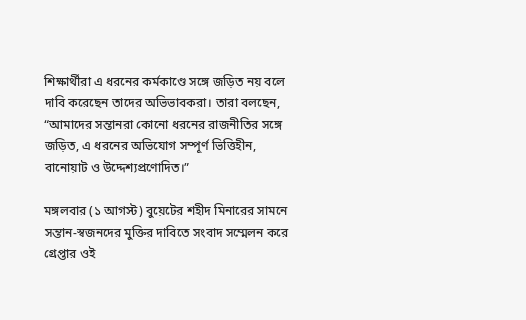শিক্ষার্থীরা এ ধরনের কর্মকাণ্ডে সঙ্গে জড়িত নয় বলে দাবি করেছেন তাদের অভিভাবকরা। তারা বলছেন, “আমাদের সন্তানরা কোনো ধরনের রাজনীতির সঙ্গে জড়িত, এ ধরনের অভিযোগ সম্পূর্ণ ভিত্তিহীন, বানোয়াট ও উদ্দেশ্যপ্রণোদিত।”

মঙ্গলবার (১ আগস্ট) বুয়েটের শহীদ মিনারের সামনে সন্তান-স্বজনদের মুক্তির দাবিতে সংবাদ সম্মেলন করে গ্রেপ্তার ওই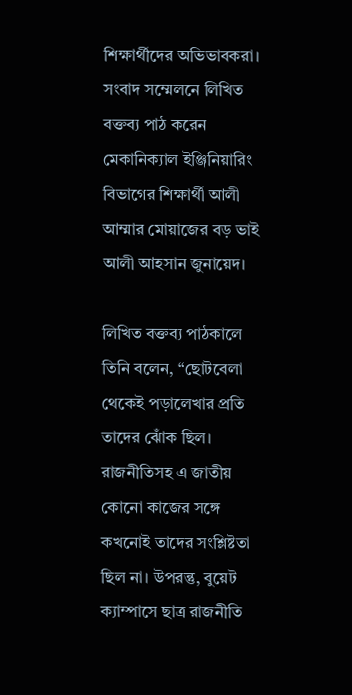শিক্ষার্থীদের অভিভাবকরা। সংবাদ সম্মেলনে লিখিত বক্তব্য পাঠ করেন মেকানিক্যাল ইঞ্জিনিয়ারিং বিভাগের শিক্ষার্থী আলী আম্মার মোয়াজের বড় ভাই আলী আহসান জুনায়েদ।

লিখিত বক্তব্য পাঠকালে তিনি বলেন, “ছোটবেলা থেকেই পড়ালেখার প্রতি তাদের ঝোঁক ছিল। রাজনীতিসহ এ জাতীয় কোনো কাজের সঙ্গে কখনোই তাদের সংশ্লিষ্টতা ছিল না। উপরন্তু, বুয়েট ক্যাম্পাসে ছাত্র রাজনীতি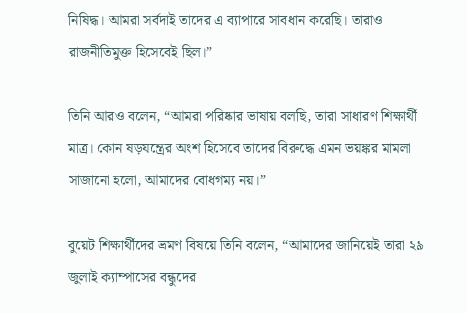নিষিদ্ধ। আমরা সর্বদাই তাদের এ ব্যাপারে সাবধান করেছি। তারাও রাজনীতিমুক্ত হিসেবেই ছিল।”

তিনি আরও বলেন, “আমরা পরিষ্কার ভাষায় বলছি, তারা সাধারণ শিক্ষার্থী মাত্র। কোন ষড়যন্ত্রের অংশ হিসেবে তাদের বিরুদ্ধে এমন ভয়ঙ্কর মামলা সাজানো হলো, আমাদের বোধগম্য নয়।”

বুয়েট শিক্ষার্থীদের ভ্রমণ বিষয়ে তিনি বলেন, “আমাদের জানিয়েই তারা ২৯ জুলাই ক্যাম্পাসের বন্ধুদের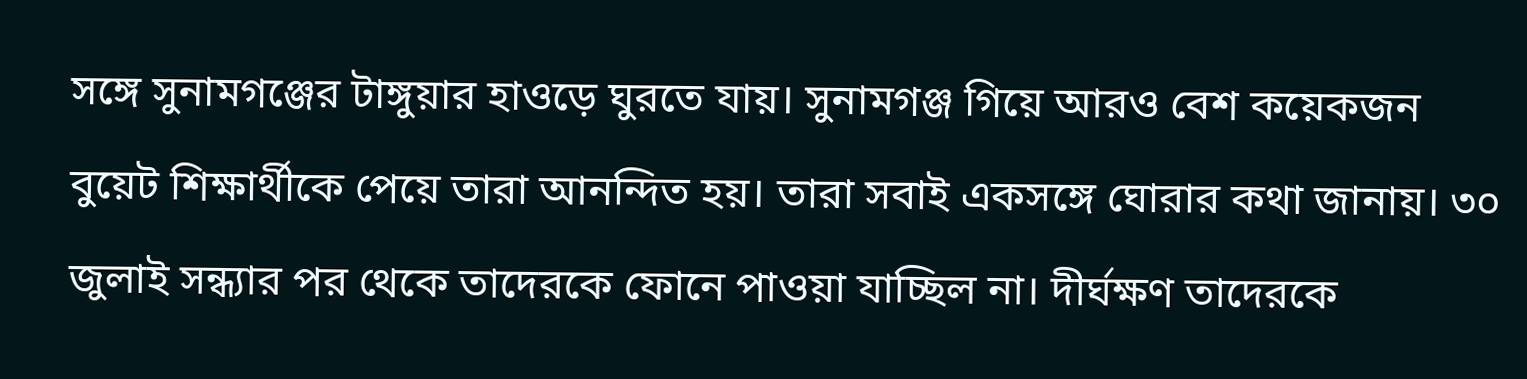সঙ্গে সুনামগঞ্জের টাঙ্গুয়ার হাওড়ে ঘুরতে যায়। সুনামগঞ্জ গিয়ে আরও বেশ কয়েকজন বুয়েট শিক্ষার্থীকে পেয়ে তারা আনন্দিত হয়। তারা সবাই একসঙ্গে ঘোরার কথা জানায়। ৩০ জুলাই সন্ধ্যার পর থেকে তাদেরকে ফোনে পাওয়া যাচ্ছিল না। দীর্ঘক্ষণ তাদেরকে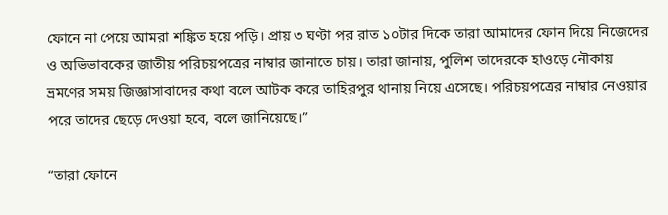ফোনে না পেয়ে আমরা শঙ্কিত হয়ে পড়ি। প্রায় ৩ ঘণ্টা পর রাত ১০টার দিকে তারা আমাদের ফোন দিয়ে নিজেদের ও অভিভাবকের জাতীয় পরিচয়পত্রের নাম্বার জানাতে চায়। তারা জানায়, পুলিশ তাদেরকে হাওড়ে নৌকায় ভ্রমণের সময় জিজ্ঞাসাবাদের কথা বলে আটক করে তাহিরপুর থানায় নিয়ে এসেছে। পরিচয়পত্রের নাম্বার নেওয়ার পরে তাদের ছেড়ে দেওয়া হবে, বলে জানিয়েছে।”

“তারা ফোনে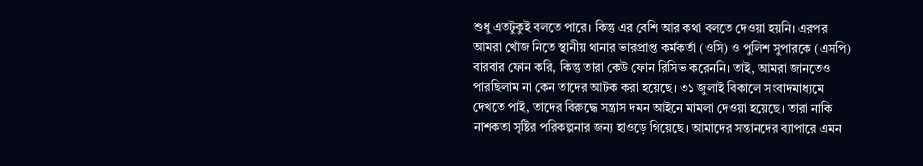শুধু এতটুকুই বলতে পারে। কিন্তু এর বেশি আর কথা বলতে দেওয়া হয়নি। এরপর আমরা খোঁজ নিতে স্থানীয় থানার ভারপ্রাপ্ত কর্মকর্তা (ওসি) ও পুলিশ সুপারকে (এসপি) বারবার ফোন করি, কিন্তু তারা কেউ ফোন রিসিভ করেননি। তাই, আমরা জানতেও পারছিলাম না কেন তাদের আটক করা হয়েছে। ৩১ জুলাই বিকালে সংবাদমাধ্যমে দেখতে পাই, তাদের বিরুদ্ধে সন্ত্রাস দমন আইনে মামলা দেওয়া হয়েছে। তারা নাকি নাশকতা সৃষ্টির পরিকল্পনার জন্য হাওড়ে গিয়েছে। আমাদের সন্তানদের ব্যাপারে এমন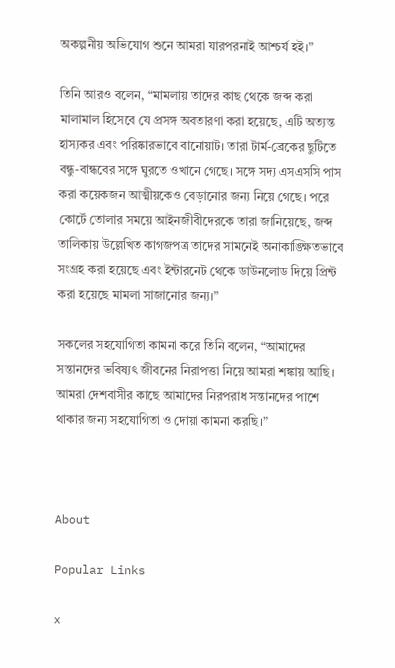অকল্পনীয় অভিযোগ শুনে আমরা যারপরনাই আশ্চর্য হই।”

তিনি আরও বলেন, “মামলায় তাদের কাছ থেকে জব্দ করা মালামাল হিসেবে যে প্রসঙ্গ অবতারণা করা হয়েছে, এটি অত্যন্ত হাস্যকর এবং পরিষ্কারভাবে বানোয়াট। তারা টার্ম-ব্রেকের ছুটিতে বন্ধু-বান্ধবের সঙ্গে ঘুরতে ওখানে গেছে। সঙ্গে সদ্য এসএসসি পাস করা কয়েকজন আত্মীয়কেও বেড়ানোর জন্য নিয়ে গেছে। পরে কোর্টে তোলার সময়ে আইনজীবীদেরকে তারা জানিয়েছে, জব্দ তালিকায় উল্লেখিত কাগজপত্র তাদের সামনেই অনাকাঙ্ক্ষিতভাবে সংগ্রহ করা হয়েছে এবং ইন্টারনেট থেকে ডাউনলোড দিয়ে প্রিন্ট করা হয়েছে মামলা সাজানোর জন্য।”

সকলের সহযোগিতা কামনা করে তিনি বলেন, “আমাদের সন্তানদের ভবিষ্যৎ জীবনের নিরাপত্তা নিয়ে আমরা শঙ্কায় আছি। আমরা দেশবাসীর কাছে আমাদের নিরপরাধ সন্তানদের পাশে থাকার জন্য সহযোগিতা ও দোয়া কামনা করছি।”



About

Popular Links

x